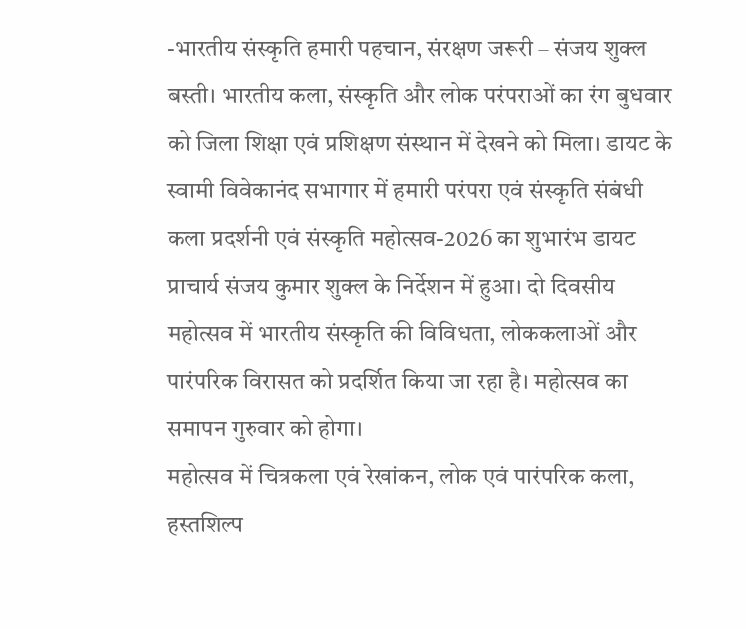-भारतीय संस्कृति हमारी पहचान, संरक्षण जरूरी – संजय शुक्ल
बस्ती। भारतीय कला, संस्कृति और लोक परंपराओं का रंग बुधवार को जिला शिक्षा एवं प्रशिक्षण संस्थान में देखने को मिला। डायट के स्वामी विवेकानंद सभागार में हमारी परंपरा एवं संस्कृति संबंधी कला प्रदर्शनी एवं संस्कृति महोत्सव-2026 का शुभारंभ डायट प्राचार्य संजय कुमार शुक्ल के निर्देशन में हुआ। दो दिवसीय महोत्सव में भारतीय संस्कृति की विविधता, लोककलाओं और पारंपरिक विरासत को प्रदर्शित किया जा रहा है। महोत्सव का समापन गुरुवार को होगा।
महोत्सव में चित्रकला एवं रेखांकन, लोक एवं पारंपरिक कला, हस्तशिल्प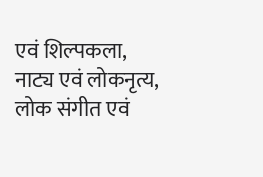एवं शिल्पकला, नाट्य एवं लोकनृत्य, लोक संगीत एवं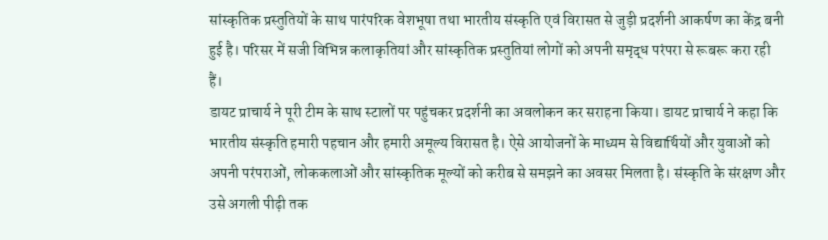सांस्कृतिक प्रस्तुतियों के साथ पारंपरिक वेशभूषा तथा भारतीय संस्कृति एवं विरासत से जुड़ी प्रदर्शनी आकर्षण का केंद्र बनी हुई है। परिसर में सजी विभिन्न कलाकृतियां और सांस्कृतिक प्रस्तुतियां लोगों को अपनी समृद्ध परंपरा से रूबरू करा रही हैं।
डायट प्राचार्य ने पूरी टीम के साथ स्टालों पर पहुंचकर प्रदर्शनी का अवलोकन कर सराहना किया। डायट प्राचार्य ने कहा कि भारतीय संस्कृति हमारी पहचान और हमारी अमूल्य विरासत है। ऐसे आयोजनों के माध्यम से विद्यार्थियों और युवाओं को अपनी परंपराओं, लोककलाओं और सांस्कृतिक मूल्यों को करीब से समझने का अवसर मिलता है। संस्कृति के संरक्षण और उसे अगली पीढ़ी तक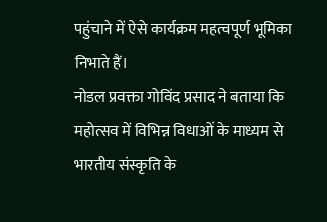पहुंचाने में ऐसे कार्यक्रम महत्वपूर्ण भूमिका निभाते हैं।
नोडल प्रवक्ता गोविंद प्रसाद ने बताया कि महोत्सव में विभिन्न विधाओं के माध्यम से भारतीय संस्कृति के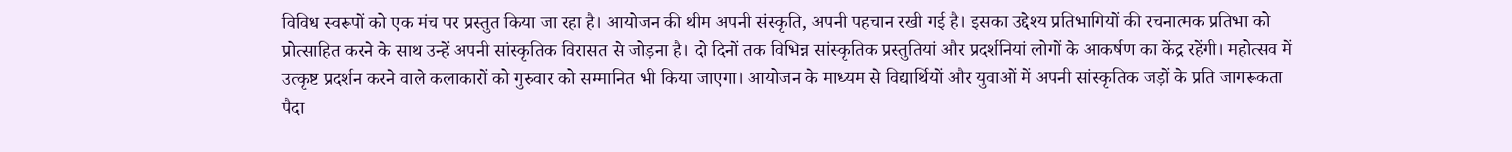विविध स्वरूपों को एक मंच पर प्रस्तुत किया जा रहा है। आयोजन की थीम अपनी संस्कृति, अपनी पहचान रखी गई है। इसका उद्देश्य प्रतिभागियों की रचनात्मक प्रतिभा को प्रोत्साहित करने के साथ उन्हें अपनी सांस्कृतिक विरासत से जोड़ना है। दो दिनों तक विभिन्न सांस्कृतिक प्रस्तुतियां और प्रदर्शनियां लोगों के आकर्षण का केंद्र रहेंगी। महोत्सव में उत्कृष्ट प्रदर्शन करने वाले कलाकारों को गुरुवार को सम्मानित भी किया जाएगा। आयोजन के माध्यम से विद्यार्थियों और युवाओं में अपनी सांस्कृतिक जड़ों के प्रति जागरूकता पैदा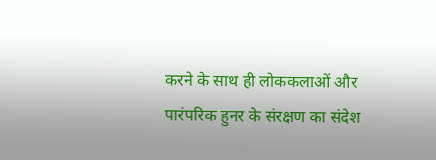करने के साथ ही लोककलाओं और पारंपरिक हुनर के संरक्षण का संदेश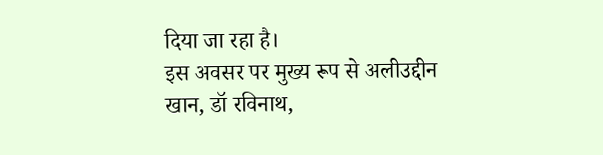दिया जा रहा है।
इस अवसर पर मुख्य रूप से अलीउद्दीन खान, डॉ रविनाथ,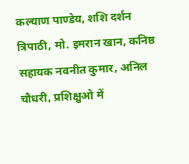कल्याण पाण्डेय, शशि दर्शन त्रिपाठी, मो. इमरान खान, कनिष्ठ सहायक नवनीत कुमार, अनिल चौधरी, प्रशिक्षुओ में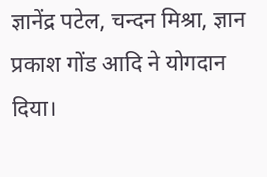ज्ञानेंद्र पटेल, चन्दन मिश्रा, ज्ञान प्रकाश गोंड आदि ने योगदान दिया।